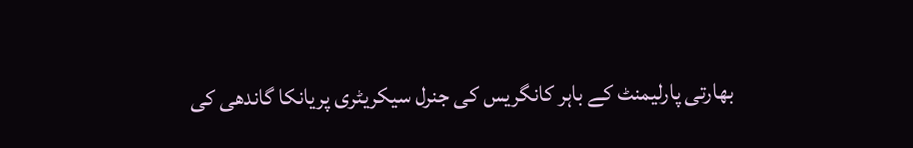بھارتی پارلیمنٹ کے باہر کانگریس کی جنرل سیکریٹری پریانکا گاندھی کی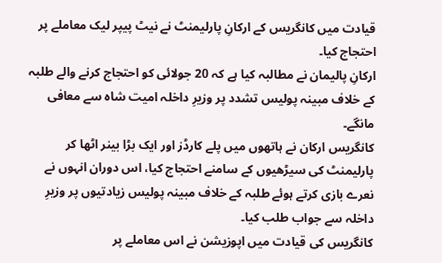قیادت میں کانگریس کے ارکانِ پارلیمنٹ نے نیٹ پیپر لیک معاملے پر احتجاج کیا۔
ارکانِ پالیمان نے مطالبہ کیا ہے کہ 20 جولائی کو احتجاج کرنے والے طلبہ کے خلاف مبینہ پولیس تشدد پر وزیرِ داخلہ امیت شاہ سے معافی مانگے۔
کانگریس ارکان نے ہاتھوں میں پلے کارڈز اور ایک بڑا بینر اٹھا کر پارلیمنٹ کی سیڑھیوں کے سامنے احتجاج کیا، اس دوران انہوں نے نعرے بازی کرتے ہوئے طلبہ کے خلاف مبینہ پولیس زیادتیوں پر وزیرِ داخلہ سے جواب طلب کیا۔
کانگریس کی قیادت میں اپوزیشن نے اس معاملے پر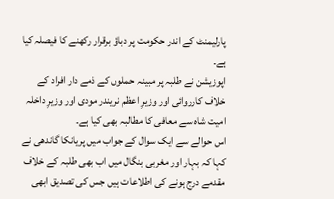پارلیمنٹ کے اندر حکومت پر دباؤ برقرار رکھنے کا فیصلہ کیا ہے۔
اپوزیشن نے طلبہ پر مبینہ حملوں کے ذمے دار افراد کے خلاف کارروائی اور وزیرِ اعظم نریندر مودی اور وزیرِ داخلہ امیت شاہ سے معافی کا مطالبہ بھی کیا ہے۔
اس حوالے سے ایک سوال کے جواب میں پریانکا گاندھی نے کہا کہ بہار اور مغربی بنگال میں اب بھی طلبہ کے خلاف مقدمے درج ہونے کی اطلاعات ہیں جس کی تصدیق ابھی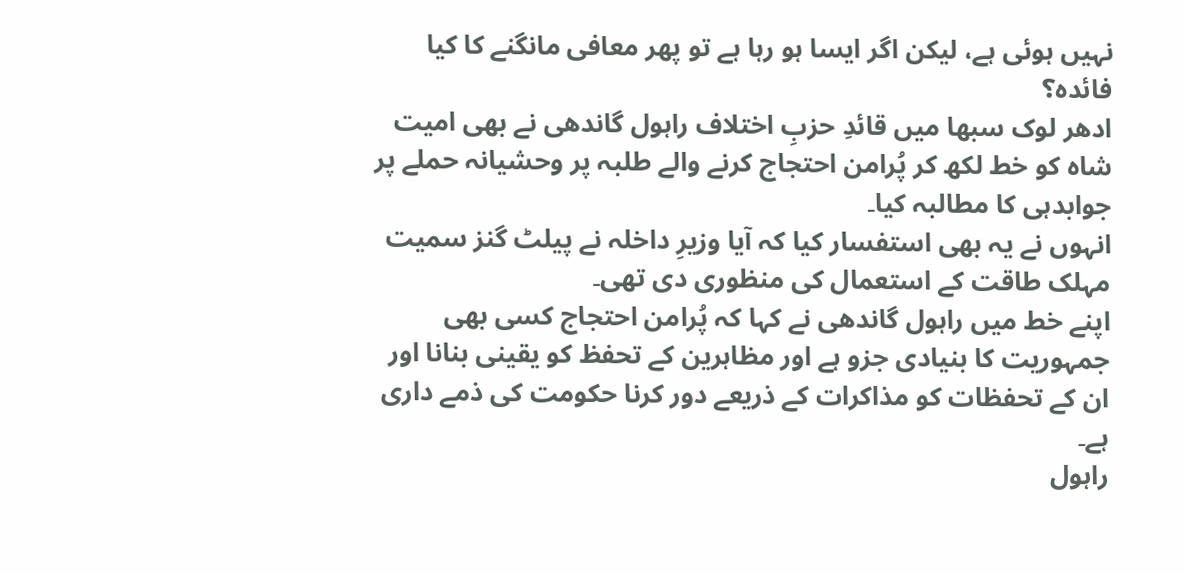نہیں ہوئی ہے، لیکن اگر ایسا ہو رہا ہے تو پھر معافی مانگنے کا کیا فائدہ؟
ادھر لوک سبھا میں قائدِ حزبِ اختلاف راہول گاندھی نے بھی امیت شاہ کو خط لکھ کر پُرامن احتجاج کرنے والے طلبہ پر وحشیانہ حملے پر جوابدہی کا مطالبہ کیا۔
انہوں نے یہ بھی استفسار کیا کہ آیا وزیرِ داخلہ نے پیلٹ گنز سمیت مہلک طاقت کے استعمال کی منظوری دی تھی۔
اپنے خط میں راہول گاندھی نے کہا کہ پُرامن احتجاج کسی بھی جمہوریت کا بنیادی جزو ہے اور مظاہرین کے تحفظ کو یقینی بنانا اور ان کے تحفظات کو مذاکرات کے ذریعے دور کرنا حکومت کی ذمے داری ہے۔
راہول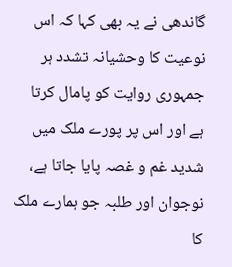گاندھی نے یہ بھی کہا کہ اس نوعیت کا وحشیانہ تشدد ہر جمہوری روایت کو پامال کرتا ہے اور اس پر پورے ملک میں شدید غم و غصہ پایا جاتا ہے، نوجوان اور طلبہ جو ہمارے ملک کا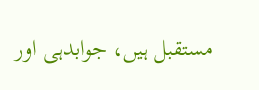مستقبل ہیں، جوابدہی اور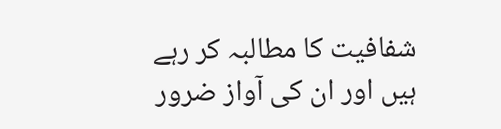شفافیت کا مطالبہ کر رہے ہیں اور ان کی آواز ضرور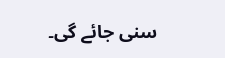سنی جائے گی۔